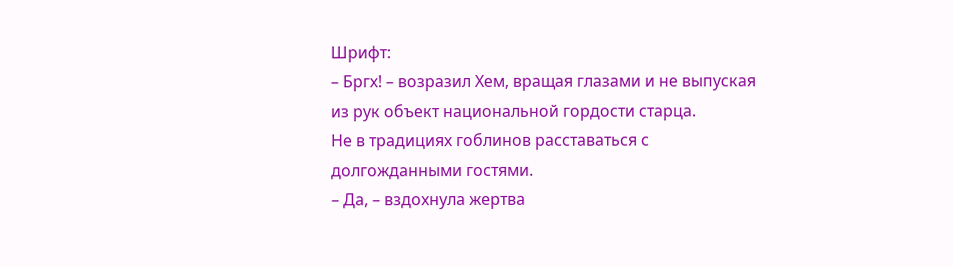Шрифт:
– Бргх! – возразил Хем, вращая глазами и не выпуская из рук объект национальной гордости старца.
Не в традициях гоблинов расставаться с долгожданными гостями.
– Да, – вздохнула жертва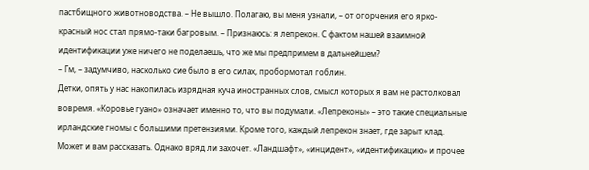пастбищного животноводства. – Не вышло. Полагаю, вы меня узнали, – от огорчения его ярко-красный нос стал прямо-таки багровым. – Признаюсь: я лепрекон. С фактом нашей взаимной идентификации уже ничего не поделаешь, что же мы предпримем в дальнейшем?
– Гм, – задумчиво, насколько сие было в его силах, пробормотал гоблин.
Детки, опять у нас накопилась изрядная куча иностранных слов, смысл которых я вам не растолковал вовремя. «Коровье гуано» означает именно то, что вы подумали. «Лепреконы» – это такие специальные ирландские гномы с большими претензиями. Кроме того, каждый лепрекон знает, где зарыт клад. Может и вам рассказать. Однако вряд ли захочет. «Ландшафт», «инцидент», «идентификацию» и прочее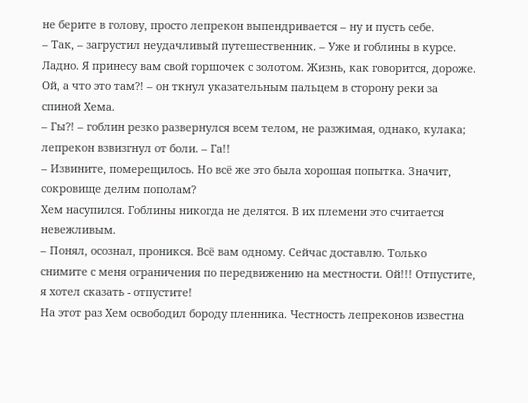не берите в голову, просто лепрекон выпендривается – ну и пусть себе.
– Так, – загрустил неудачливый путешественник. – Уже и гоблины в курсе. Ладно. Я принесу вам свой горшочек с золотом. Жизнь, как говорится, дороже. Ой, а что это там?! – он ткнул указательным пальцем в сторону реки за спиной Хема.
– Гы?! – гоблин резко развернулся всем телом, не разжимая, однако, кулака; лепрекон взвизгнул от боли. – Га!!
– Извините, померещилось. Но всё же это была хорошая попытка. Значит, сокровище делим пополам?
Хем насупился. Гоблины никогда не делятся. В их племени это считается невежливым.
– Понял, осознал, проникся. Всё вам одному. Сейчас доставлю. Только снимите с меня ограничения по передвижению на местности. Ой!!! Отпустите, я хотел сказать - отпустите!
На этот раз Хем освободил бороду пленника. Честность лепреконов известна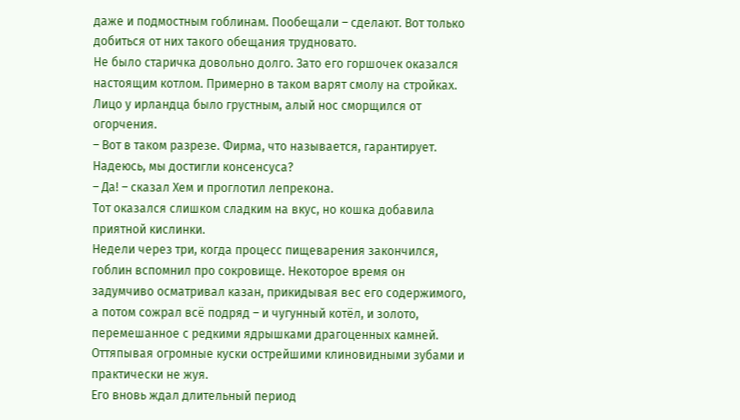даже и подмостным гоблинам. Пообещали – сделают. Вот только добиться от них такого обещания трудновато.
Не было старичка довольно долго. Зато его горшочек оказался настоящим котлом. Примерно в таком варят смолу на стройках. Лицо у ирландца было грустным, алый нос сморщился от огорчения.
– Вот в таком разрезе. Фирма, что называется, гарантирует. Надеюсь, мы достигли консенсуса?
– Да! – сказал Хем и проглотил лепрекона.
Тот оказался слишком сладким на вкус, но кошка добавила приятной кислинки.
Недели через три, когда процесс пищеварения закончился, гоблин вспомнил про сокровище. Некоторое время он задумчиво осматривал казан, прикидывая вес его содержимого, а потом сожрал всё подряд – и чугунный котёл, и золото, перемешанное с редкими ядрышками драгоценных камней. Оттяпывая огромные куски острейшими клиновидными зубами и практически не жуя.
Его вновь ждал длительный период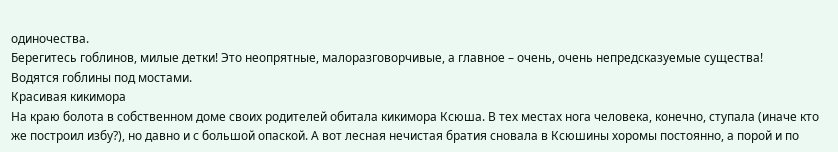одиночества.
Берегитесь гоблинов, милые детки! Это неопрятные, малоразговорчивые, а главное – очень, очень непредсказуемые существа!
Водятся гоблины под мостами.
Красивая кикимора
На краю болота в собственном доме своих родителей обитала кикимора Ксюша. В тех местах нога человека, конечно, ступала (иначе кто же построил избу?), но давно и с большой опаской. А вот лесная нечистая братия сновала в Ксюшины хоромы постоянно, а порой и по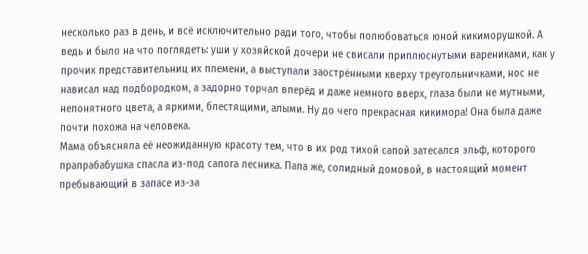несколько раз в день, и всё исключительно ради того, чтобы полюбоваться юной кикиморушкой. А ведь и было на что поглядеть: уши у хозяйской дочери не свисали приплюснутыми варениками, как у прочих представительниц их племени, а выступали заострёнными кверху треугольничками, нос не нависал над подбородком, а задорно торчал вперёд и даже немного вверх, глаза были не мутными, непонятного цвета, а яркими, блестящими, алыми. Ну до чего прекрасная кикимора! Она была даже почти похожа на человека.
Мама объясняла её неожиданную красоту тем, что в их род тихой сапой затесался эльф, которого прапрабабушка спасла из-под сапога лесника. Папа же, солидный домовой, в настоящий момент пребывающий в запасе из-за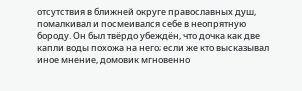отсутствия в ближней округе православных душ, помалкивал и посмеивался себе в неопрятную бороду. Он был твёрдо убеждён, что дочка как две капли воды похожа на него; если же кто высказывал иное мнение, домовик мгновенно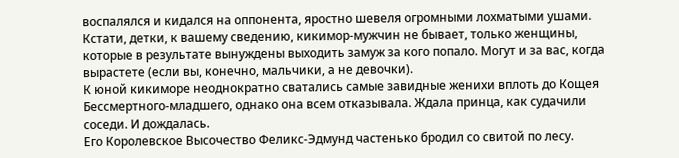воспалялся и кидался на оппонента, яростно шевеля огромными лохматыми ушами.
Кстати, детки, к вашему сведению, кикимор-мужчин не бывает, только женщины, которые в результате вынуждены выходить замуж за кого попало. Могут и за вас, когда вырастете (если вы, конечно, мальчики, а не девочки).
К юной кикиморе неоднократно сватались самые завидные женихи вплоть до Кощея Бессмертного-младшего, однако она всем отказывала. Ждала принца, как судачили соседи. И дождалась.
Его Королевское Высочество Феликс-Эдмунд частенько бродил со свитой по лесу.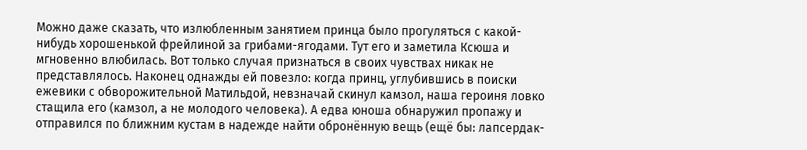Можно даже сказать, что излюбленным занятием принца было прогуляться с какой-нибудь хорошенькой фрейлиной за грибами-ягодами. Тут его и заметила Ксюша и мгновенно влюбилась. Вот только случая признаться в своих чувствах никак не представлялось. Наконец однажды ей повезло: когда принц, углубившись в поиски ежевики с обворожительной Матильдой, невзначай скинул камзол, наша героиня ловко стащила его (камзол, а не молодого человека). А едва юноша обнаружил пропажу и отправился по ближним кустам в надежде найти обронённую вещь (ещё бы: лапсердак-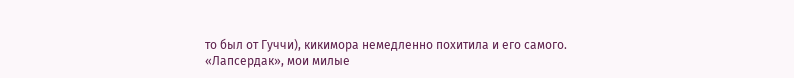то был от Гуччи), кикимора немедленно похитила и его самого.
«Лапсердак», мои милые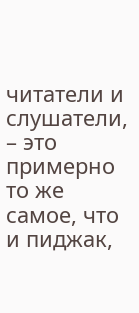читатели и слушатели, – это примерно то же самое, что и пиджак,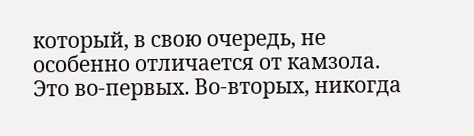который, в свою очередь, не особенно отличается от камзола. Это во-первых. Во-вторых, никогда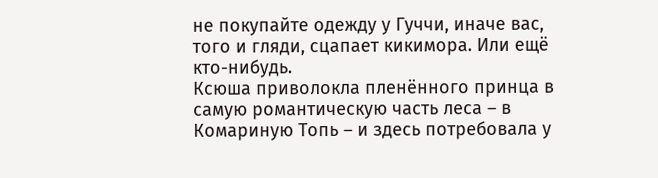не покупайте одежду у Гуччи, иначе вас, того и гляди, сцапает кикимора. Или ещё кто-нибудь.
Ксюша приволокла пленённого принца в самую романтическую часть леса – в Комариную Топь – и здесь потребовала у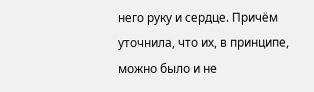него руку и сердце. Причём уточнила, что их, в принципе, можно было и не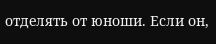отделять от юноши. Если он,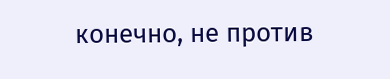конечно, не против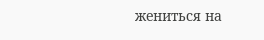жениться на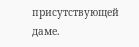присутствующей даме.